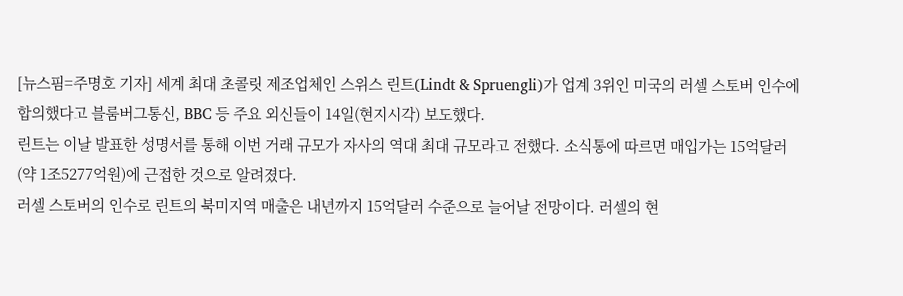[뉴스핌=주명호 기자] 세계 최대 초콜릿 제조업체인 스위스 린트(Lindt & Spruengli)가 업계 3위인 미국의 러셀 스토버 인수에 합의했다고 블룸버그통신, BBC 등 주요 외신들이 14일(현지시각) 보도했다.
린트는 이날 발표한 성명서를 통해 이번 거래 규모가 자사의 역대 최대 규모라고 전했다. 소식통에 따르면 매입가는 15억달러(약 1조5277억원)에 근접한 것으로 알려졌다.
러셀 스토버의 인수로 린트의 북미지역 매출은 내년까지 15억달러 수준으로 늘어날 전망이다. 러셀의 현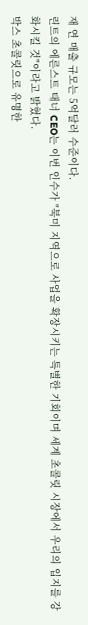재 연 매출 규모는 5억달러 수준이다.
린트의 에른스트 태너 CEO는 이번 인수가 "북미 지역으로 사업을 확장시키는 특별한 기회이며 세계 초콜릿 시장에서 우리의 입지를 강화시킬 것"이라고 밝혔다.
박스 초콜릿으로 유명한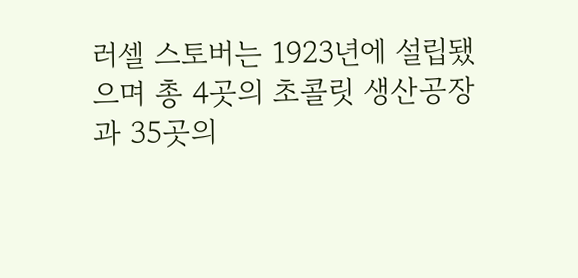러셀 스토버는 1923년에 설립됐으며 총 4곳의 초콜릿 생산공장과 35곳의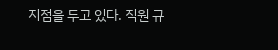지점을 두고 있다. 직원 규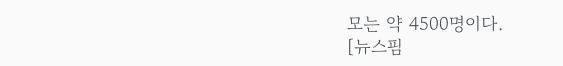모는 약 4500명이다.
[뉴스핌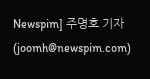Newspim] 주명호 기자 (joomh@newspim.com)